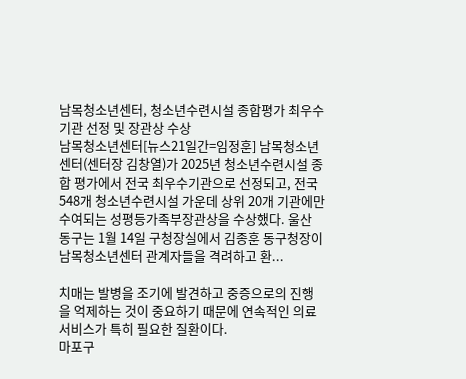남목청소년센터, 청소년수련시설 종합평가 최우수 기관 선정 및 장관상 수상
남목청소년센터[뉴스21일간=임정훈] 남목청소년센터(센터장 김창열)가 2025년 청소년수련시설 종합 평가에서 전국 최우수기관으로 선정되고, 전국 548개 청소년수련시설 가운데 상위 20개 기관에만 수여되는 성평등가족부장관상을 수상했다. 울산 동구는 1월 14일 구청장실에서 김종훈 동구청장이 남목청소년센터 관계자들을 격려하고 환...

치매는 발병을 조기에 발견하고 중증으로의 진행을 억제하는 것이 중요하기 때문에 연속적인 의료서비스가 특히 필요한 질환이다.
마포구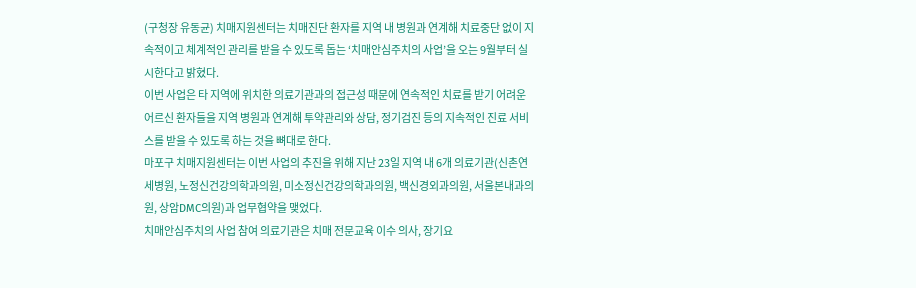(구청장 유동균) 치매지원센터는 치매진단 환자를 지역 내 병원과 연계해 치료중단 없이 지속적이고 체계적인 관리를 받을 수 있도록 돕는 ‘치매안심주치의 사업’을 오는 9월부터 실시한다고 밝혔다.
이번 사업은 타 지역에 위치한 의료기관과의 접근성 때문에 연속적인 치료를 받기 어려운 어르신 환자들을 지역 병원과 연계해 투약관리와 상담, 정기검진 등의 지속적인 진료 서비스를 받을 수 있도록 하는 것을 뼈대로 한다.
마포구 치매지원센터는 이번 사업의 추진을 위해 지난 23일 지역 내 6개 의료기관(신촌연세병원, 노정신건강의학과의원, 미소정신건강의학과의원, 백신경외과의원, 서울본내과의원, 상암DMC의원)과 업무협약을 맺었다.
치매안심주치의 사업 참여 의료기관은 치매 전문교육 이수 의사, 장기요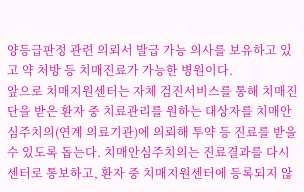양등급판정 관련 의뢰서 발급 가능 의사를 보유하고 있고 약 처방 등 치매진료가 가능한 병원이다.
앞으로 치매지원센터는 자체 검진서비스를 통해 치매진단을 받은 환자 중 치료관리를 원하는 대상자를 치매안심주치의(연계 의료기관)에 의뢰해 투약 등 진료를 받을 수 있도록 돕는다. 치매안심주치의는 진료결과를 다시 센터로 통보하고, 환자 중 치매지원센터에 등록되지 않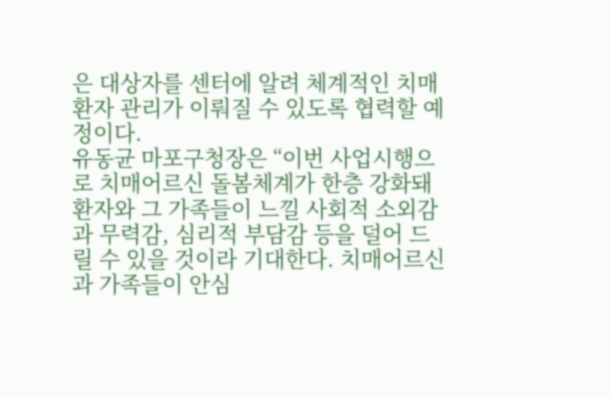은 대상자를 센터에 알려 체계적인 치매환자 관리가 이뤄질 수 있도록 협력할 예정이다.
유동균 마포구청장은 “이번 사업시행으로 치매어르신 돌봄체계가 한층 강화돼 환자와 그 가족들이 느낄 사회적 소외감과 무력감, 심리적 부담감 등을 덜어 드릴 수 있을 것이라 기대한다. 치매어르신과 가족들이 안심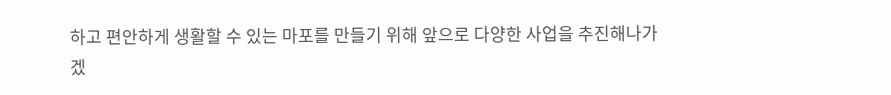하고 편안하게 생활할 수 있는 마포를 만들기 위해 앞으로 다양한 사업을 추진해나가겠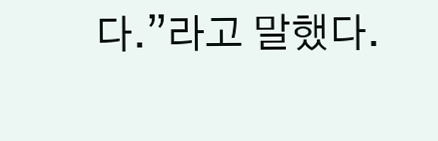다.”라고 말했다.